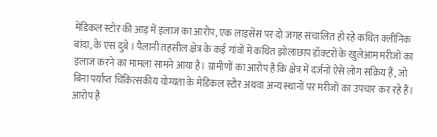मेडिकल स्टोर की आड़ में इलाज का आरोप, एक लाइसेंस पर दो जगह संचालित हो रहे कथित क्लीनिक
बांदा, के एस दुबे । पैलानी तहसील क्षेत्र के कई गांवों में कथित झोलाछाप डॉक्टरों के खुलेआम मरीजों का इलाज करने का मामला सामने आया है। ग्रामीणों का आरोप है कि क्षेत्र में दर्जनों ऐसे लोग सक्रिय हैं, जो बिना पर्याप्त चिकित्सकीय योग्यता के मेडिकल स्टोर अथवा अन्य स्थानों पर मरीजों का उपचार कर रहे हैं। आरोप है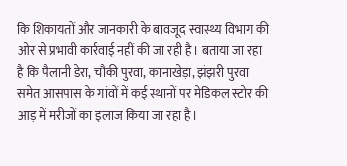कि शिकायतों और जानकारी के बावजूद स्वास्थ्य विभाग की ओर से प्रभावी कार्रवाई नहीं की जा रही है। बताया जा रहा है कि पैलानी डेरा, चौकी पुरवा, कानाखेड़ा, झंझरी पुरवा समेत आसपास के गांवों में कई स्थानों पर मेडिकल स्टोर की आड़ में मरीजों का इलाज किया जा रहा है।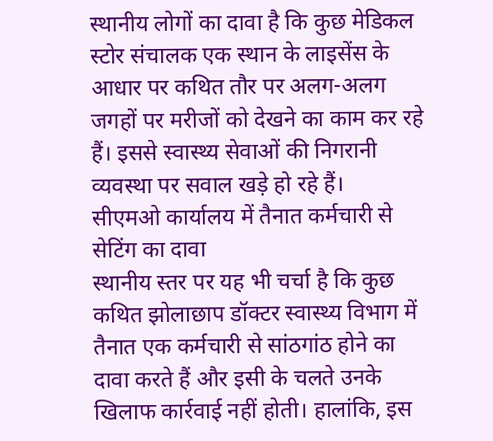स्थानीय लोगों का दावा है कि कुछ मेडिकल स्टोर संचालक एक स्थान के लाइसेंस के आधार पर कथित तौर पर अलग-अलग जगहों पर मरीजों को देखने का काम कर रहे हैं। इससे स्वास्थ्य सेवाओं की निगरानी व्यवस्था पर सवाल खड़े हो रहे हैं।
सीएमओ कार्यालय में तैनात कर्मचारी से सेटिंग का दावा
स्थानीय स्तर पर यह भी चर्चा है कि कुछ कथित झोलाछाप डॉक्टर स्वास्थ्य विभाग में तैनात एक कर्मचारी से सांठगांठ होने का दावा करते हैं और इसी के चलते उनके खिलाफ कार्रवाई नहीं होती। हालांकि, इस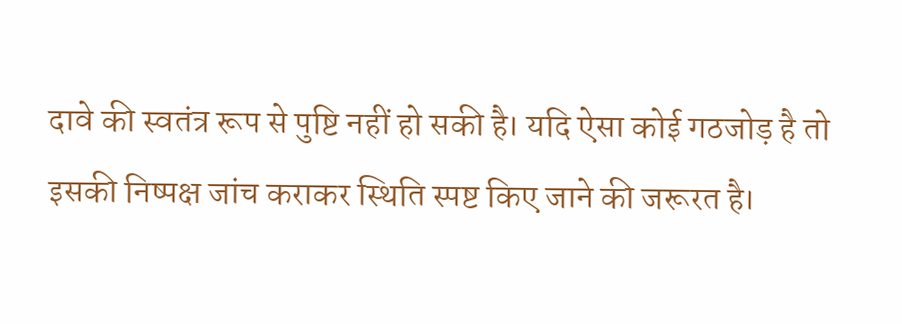दावे की स्वतंत्र रूप से पुष्टि नहीं हो सकी है। यदि ऐसा कोई गठजोड़ है तो इसकी निष्पक्ष जांच कराकर स्थिति स्पष्ट किए जाने की जरूरत है।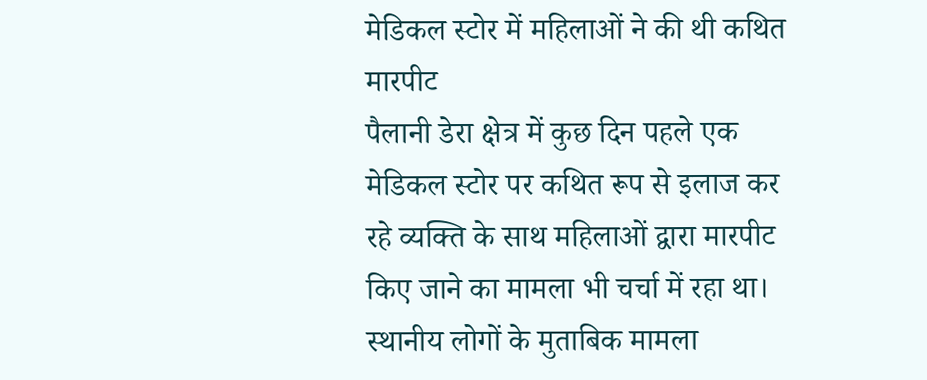मेडिकल स्टोर में महिलाओं ने की थी कथित मारपीट
पैलानी डेरा क्षेत्र में कुछ दिन पहले एक मेडिकल स्टोर पर कथित रूप से इलाज कर रहे व्यक्ति के साथ महिलाओं द्वारा मारपीट किए जाने का मामला भी चर्चा में रहा था। स्थानीय लोगों के मुताबिक मामला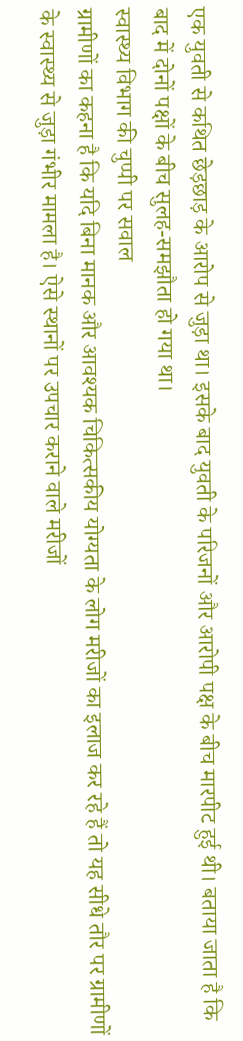एक युवती से कथित छेड़छाड़ के आरोप से जुड़ा था। इसके बाद युवती के परिजनों और आरोपी पक्ष के बीच मारपीट हुई थी। बताया जाता है कि बाद में दोनों पक्षों के बीच सुलह-समझौता हो गया था।
स्वास्थ्य विभाग की चुप्पी पर सवाल
ग्रामीणों का कहना है कि यदि बिना मानक और आवश्यक चिकित्सकीय योग्यता के लोग मरीजों का इलाज कर रहे हैं तो यह सीधे तौर पर ग्रामीणों के स्वास्थ्य से जुड़ा गंभीर मामला है। ऐसे स्थानों पर उपचार कराने वाले मरीजों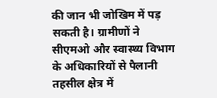की जान भी जोखिम में पड़ सकती है। ग्रामीणों ने सीएमओ और स्वास्थ्य विभाग के अधिकारियों से पैलानी तहसील क्षेत्र में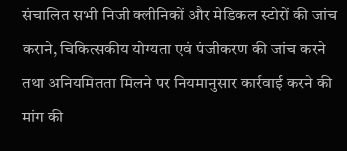संचालित सभी निजी क्लीनिकों और मेडिकल स्टोरों की जांच कराने, चिकित्सकीय योग्यता एवं पंजीकरण की जांच करने तथा अनियमितता मिलने पर नियमानुसार कार्रवाई करने की मांग की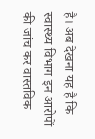है। अब देखना यह है कि स्वास्थ्य विभाग इन आरोपों की जांच कर वास्तविक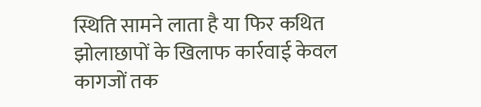स्थिति सामने लाता है या फिर कथित झोलाछापों के खिलाफ कार्रवाई केवल कागजों तक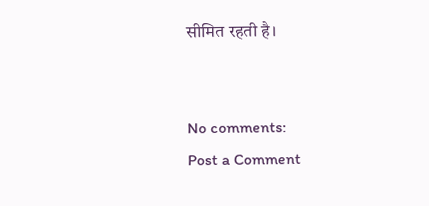सीमित रहती है।


No comments:
Post a Comment